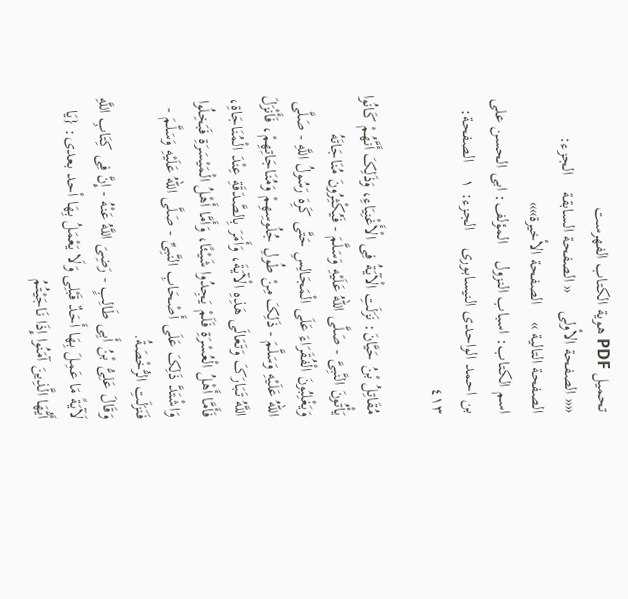تحمیل PDF هویة الکتاب الفهرست
«« الصفحة الأولی    « الصفحة السابقة    الجزء:    الصفحة التالیة »    الصفحة الأخیرة»»
اسم الکتاب: اسباب النزول    المؤلف: ابی الحسن علی بن احمد الواحدی النیسابوری    الجزء: ۱    الصفحة: ٤۱٣

مُقَاتِلُ بْنُ حَیَّانَ: نَزَلَتِ الْآیَةُ فِی الْأَغْنِیَاءِ، وَذَلِکَ أَنَّهُمْ کَانُوا یَأْتُونَ النَّبِیَّ - صَلَّى اللهُ عَلَیْهِ وَسَلَّمَ - فَیُکْثِرُونَ مُنَاجَاتَهُ وَیَغْلِبُونَ الْفُقَرَاءَ عَلَى الْمَجَالِسِ حَتَّى کَرِهَ رَسُولُ اللَّهِ - صَلَّى اللهُ عَلَیْهِ وَسَلَّمَ - ذَلِکَ مِنْ طُولِ جُلُوسِهِمْ وَمُنَاجَاتِهِمْ، فَأَنْزَلَ اللَّهُ تَبَارَکَ وَتَعَالَى هَذِهِ الْآیَةَ، وَأَمَرَ بِالصَّدَقَةِ عِنْدَ الْمُنَاجَاةِ،
فَأَمَّا أَهْلُ الْعُسْرَةِ فَلَمْ یَجِدُوا شَیْئًا، وَأَمَّا أَهْلُ الْمَیْسَرَةِ فَبَخِلُوا وَاشْتَدَّ ذَلِکَ عَلَى أَصْحَابِ النَّبِیِّ - صَلَّى اللهُ عَلَیْهِ وَسَلَّمَ - فَنَزَلَتِ الرُّخْصَةُ.
وَقَالَ عَلِیُّ بْنُ أَبِی طَالِبٍ - رَضِیَ اللَّهُ عَنْهُ - إِنَّ فِی کِتَابِ اللَّهِ لَآیَةً مَا عَمِلَ بِهَا أَحَدٌ قَبْلِی وَلَا یَعْمَلُ بِهَا أحد بعدی: {یَا أَیُّهَا الَّذِینَ آمَنُوا إِذَا نَاجَیْتُمُ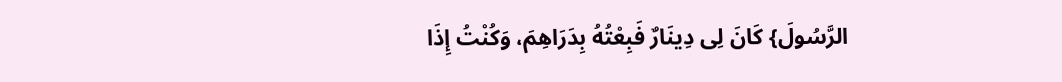الرَّسُولَ} کَانَ لِی دِینَارٌ فَبِعْتُهُ بِدَرَاهِمَ، وَکُنْتُ إِذَا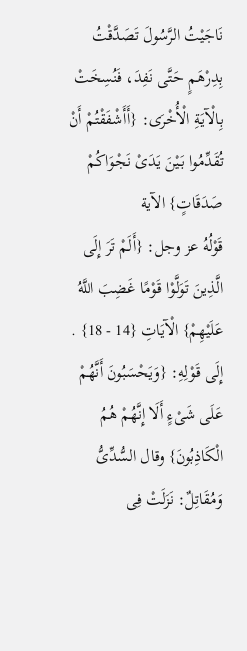نَاجَیْتُ الرَّسُولَ تَصَدَّقْتُ بِدِرْهَمٍ حَتَّى نَفِدَ، فَنُسِخَتْ بِالْآیَةِ الْأُخْرَى: {أَأَشْفَقْتُمْ أَنْ تُقَدِّمُوا بَیْنَ یَدَیْ نَجْوَاکُمْ صَدَقَاتٍ} الآیة
قَوْلُهُ عز وجل: {أَلَمْ تَرَ إِلَى الَّذِینَ تَوَلَّوْا قَوْمًا غَضِبَ اللَّهُ عَلَیْهِمْ} الْآیَاتِ {14 - 18} .
إِلَى قَوْلِهِ: {وَیَحْسَبُونَ أَنَّهُمْ عَلَى شَیْءٍ أَلَا إِنَّهُمْ هُمُ الْکَاذِبُونَ} وقال السُّدِّیُّ وَمُقَاتِلٌ: نَزَلَتْ فِی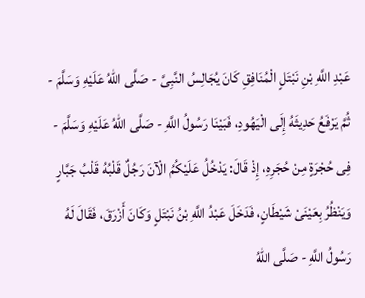عَبْدِ اللَّهِ بْنِ نَبْتَلٍ الْمُنَافِقِ کَانَ یُجَالِسُ النَّبِیَّ - صَلَّى اللهُ عَلَیْهِ وَسَلَّمَ - ثُمَّ یَرْفَعُ حَدِیثَهُ إِلَى الْیَهُودِ، فَبَیْنَا رَسُولُ اللَّهِ - صَلَّى اللهُ عَلَیْهِ وَسَلَّمَ - فِی حُجْرَةٍ مِنْ حُجَرِهِ، إِذْ قَالَ: یَدْخُلُ عَلَیْکُمُ الْآنَ رَجُلٌ قَلْبُهُ قَلْبُ جَبَّارٍ وَیَنْظُرُ بِعَیْنَیْ شَیْطَانٍ، فَدَخَلَ عَبْدُ اللَّهِ بْنُ نَبْتَلٍ وَکَانَ أَزْرَقَ، فَقَالَ لَهُ رَسُولُ اللَّهِ - صَلَّى اللهُ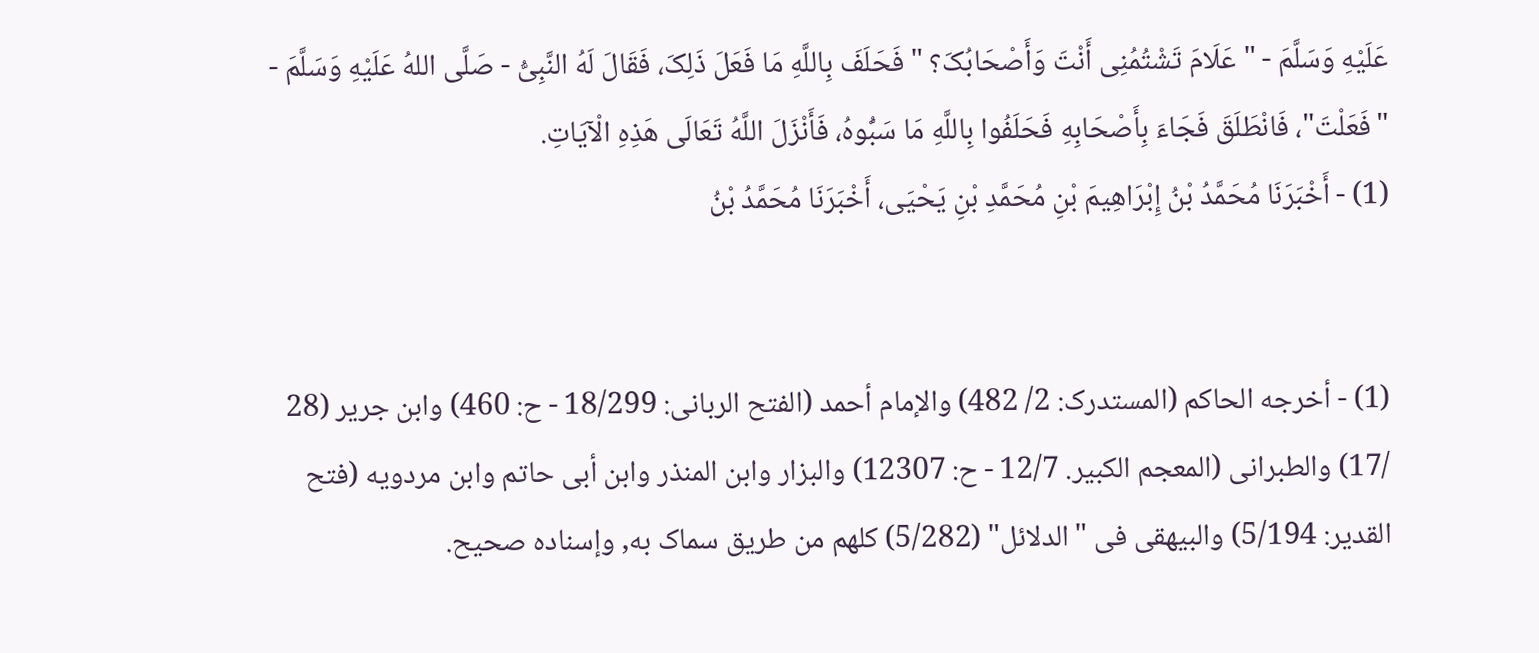عَلَیْهِ وَسَلَّمَ - "عَلَامَ تَشْتُمُنِی أَنْتَ وَأَصْحَابُکَ؟ " فَحَلَفَ بِاللَّهِ مَا فَعَلَ ذَلِکَ، فَقَالَ لَهُ النَّبِیُّ - صَلَّى اللهُ عَلَیْهِ وَسَلَّمَ - "فَعَلْتَ"، فَانْطَلَقَ فَجَاءَ بِأَصْحَابِهِ فَحَلَفُوا بِاللَّهِ مَا سَبُّوهُ، فَأَنْزَلَ اللَّهُ تَعَالَى هَذِهِ الْآیَاتِ.
(1) - أَخْبَرَنَا مُحَمَّدُ بْنُ إِبْرَاهِیمَ بْنِ مُحَمَّدِ بْنِ یَحْیَى، أَخْبَرَنَا مُحَمَّدُ بْنُ


(1) - أخرجه الحاکم (المستدرک: 2/ 482) والإمام أحمد (الفتح الربانی: 18/299 - ح: 460) وابن جریر (28 /17) والطبرانی (المعجم الکبیر. 12/7 - ح: 12307) والبزار وابن المنذر وابن أبی حاتم وابن مردویه (فتح القدیر: 5/194) والبیهقی فی "الدلائل" (5/282) کلهم من طریق سماک به, وإسناده صحیح.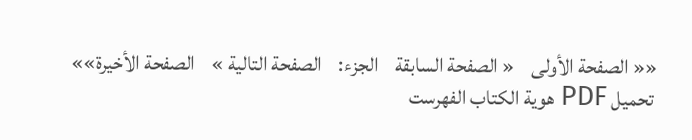«« الصفحة الأولی    « الصفحة السابقة    الجزء:    الصفحة التالیة »    الصفحة الأخیرة»»
 تحمیل PDF هویة الکتاب الفهرست